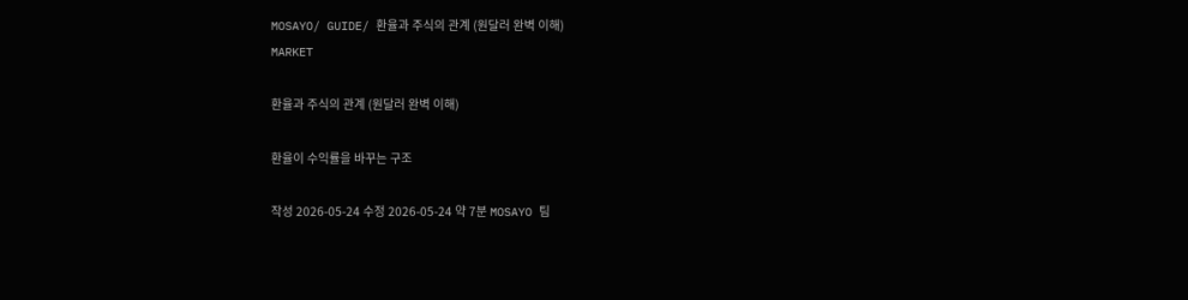MOSAYO/ GUIDE/ 환율과 주식의 관계 (원달러 완벽 이해)
MARKET

환율과 주식의 관계 (원달러 완벽 이해)

환율이 수익률을 바꾸는 구조

작성 2026-05-24 수정 2026-05-24 약 7분 MOSAYO 팀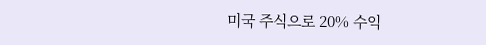미국 주식으로 20% 수익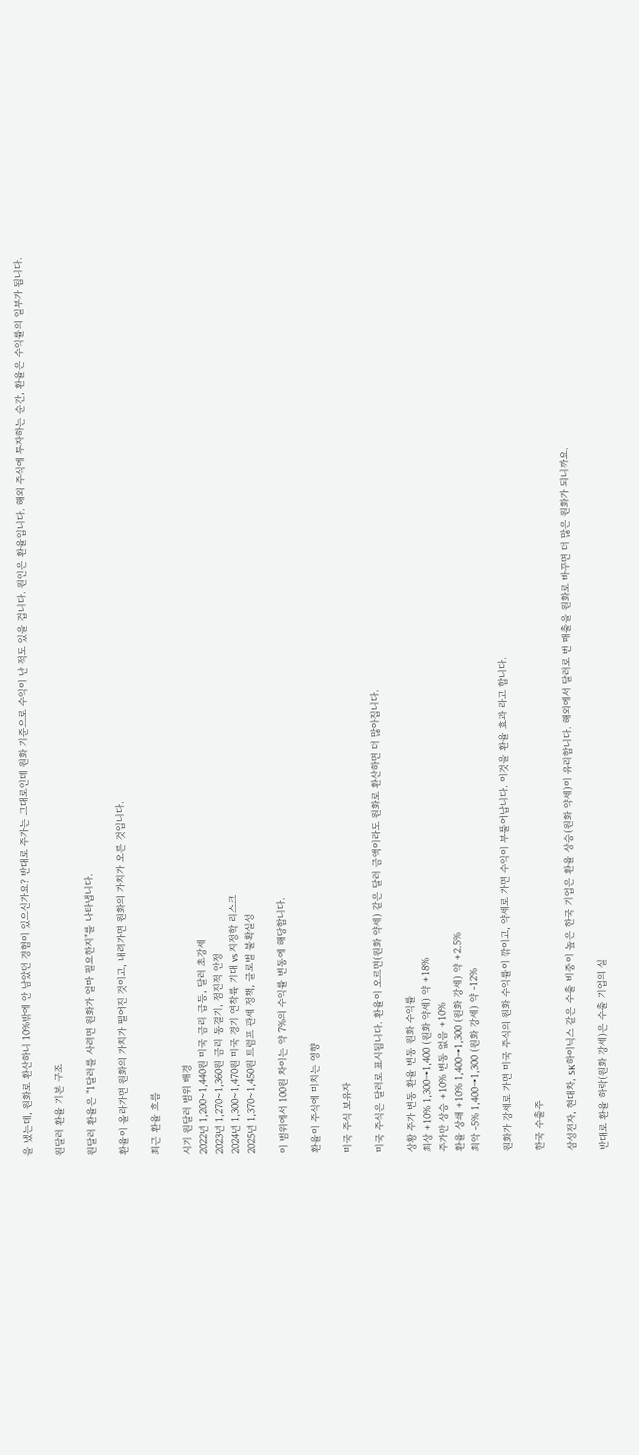을 냈는데, 원화로 환산하니 10%밖에 안 남았던 경험이 있으신가요? 반대로 주가는 그대로인데 원화 기준으로 수익이 난 적도 있을 겁니다. 원인은 환율입니다. 해외 주식에 투자하는 순간, 환율은 수익률의 일부가 됩니다.

원달러 환율 기본 구조

원달러 환율은 "1달러를 사려면 원화가 얼마 필요한지"를 나타냅니다.

환율이 올라가면 원화의 가치가 떨어진 것이고, 내려가면 원화의 가치가 오른 것입니다.

최근 환율 흐름

시기 원달러 범위 배경
2022년 1,200~1,440원 미국 금리 급등, 달러 초강세
2023년 1,270~1,360원 금리 동결기, 점진적 안정
2024년 1,300~1,470원 미국 경기 연착륙 기대 vs 지정학 리스크
2025년 1,370~1,450원 트럼프 관세 정책, 글로벌 불확실성

이 범위에서 100원 차이는 약 7%의 수익률 변동에 해당합니다.

환율이 주식에 미치는 영향

미국 주식 보유자

미국 주식은 달러로 표시됩니다. 환율이 오르면(원화 약세) 같은 달러 금액이라도 원화로 환산하면 더 많아집니다.

상황 주가 변동 환율 변동 원화 수익률
최상 +10% 1,300→1,400 (원화 약세) 약 +18%
주가만 상승 +10% 변동 없음 +10%
환율 상쇄 +10% 1,400→1,300 (원화 강세) 약 +2.5%
최악 -5% 1,400→1,300 (원화 강세) 약 -12%

원화가 강세로 가면 미국 주식의 원화 수익률이 깎이고, 약세로 가면 수익이 부풀어납니다. 이것을 환율 효과 라고 합니다.

한국 수출주

삼성전자, 현대차, SK하이닉스 같은 수출 비중이 높은 한국 기업은 환율 상승(원화 약세)이 유리합니다. 해외에서 달러로 번 매출을 원화로 바꾸면 더 많은 원화가 되니까요.

반대로 환율 하락(원화 강세)은 수출 기업의 실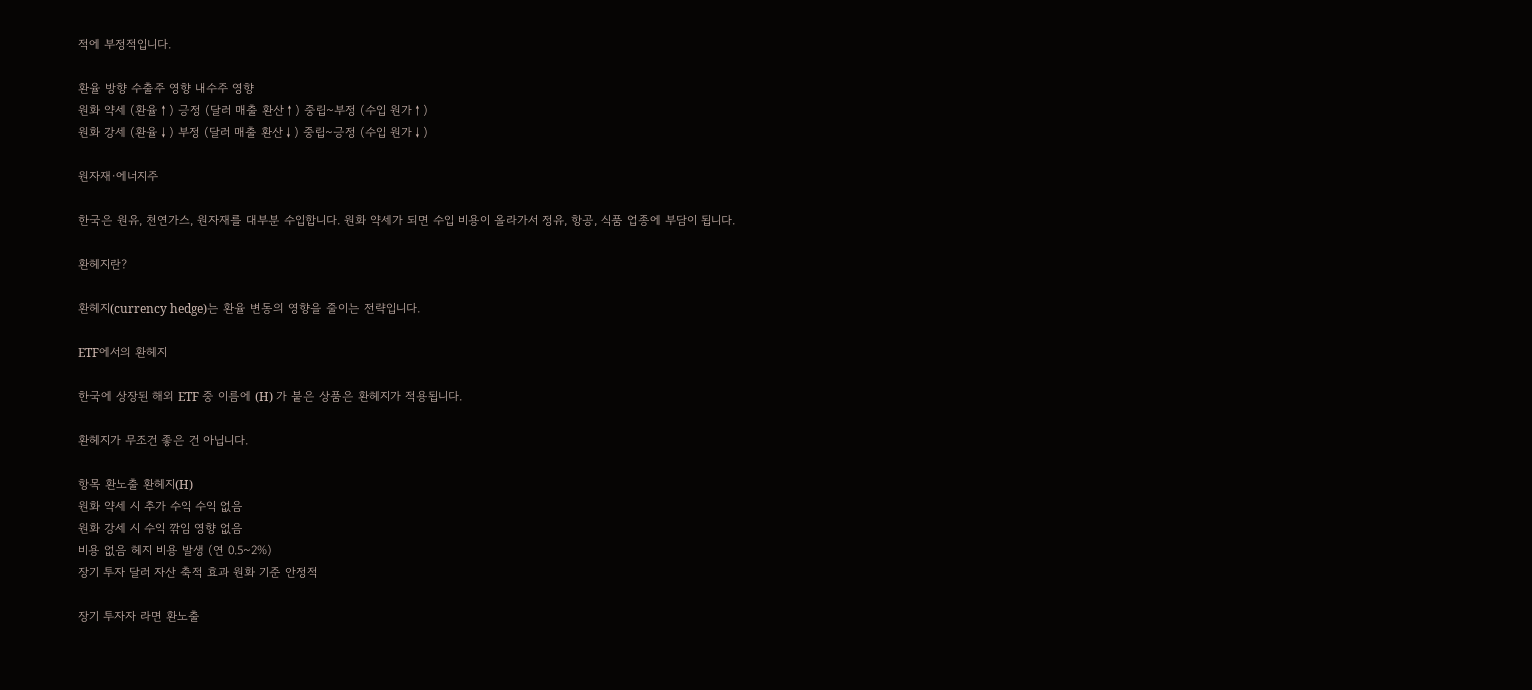적에 부정적입니다.

환율 방향 수출주 영향 내수주 영향
원화 약세 (환율↑) 긍정 (달러 매출 환산↑) 중립~부정 (수입 원가↑)
원화 강세 (환율↓) 부정 (달러 매출 환산↓) 중립~긍정 (수입 원가↓)

원자재·에너지주

한국은 원유, 천연가스, 원자재를 대부분 수입합니다. 원화 약세가 되면 수입 비용이 올라가서 정유, 항공, 식품 업종에 부담이 됩니다.

환헤지란?

환헤지(currency hedge)는 환율 변동의 영향을 줄이는 전략입니다.

ETF에서의 환헤지

한국에 상장된 해외 ETF 중 이름에 (H) 가 붙은 상품은 환헤지가 적용됩니다.

환헤지가 무조건 좋은 건 아닙니다.

항목 환노출 환헤지(H)
원화 약세 시 추가 수익 수익 없음
원화 강세 시 수익 깎임 영향 없음
비용 없음 헤지 비용 발생 (연 0.5~2%)
장기 투자 달러 자산 축적 효과 원화 기준 안정적

장기 투자자 라면 환노출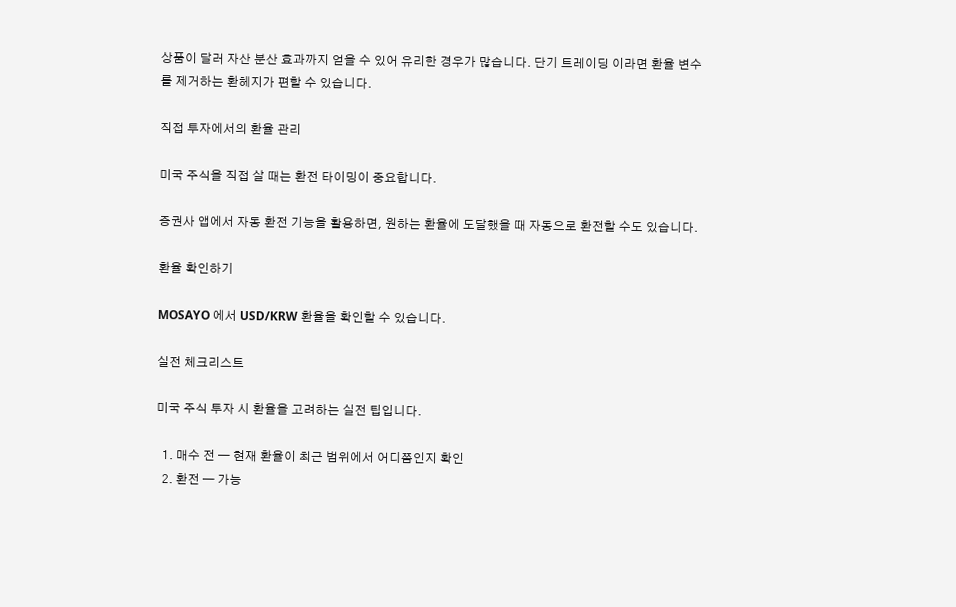상품이 달러 자산 분산 효과까지 얻을 수 있어 유리한 경우가 많습니다. 단기 트레이딩 이라면 환율 변수를 제거하는 환헤지가 편할 수 있습니다.

직접 투자에서의 환율 관리

미국 주식을 직접 살 때는 환전 타이밍이 중요합니다.

증권사 앱에서 자동 환전 기능을 활용하면, 원하는 환율에 도달했을 때 자동으로 환전할 수도 있습니다.

환율 확인하기

MOSAYO 에서 USD/KRW 환율을 확인할 수 있습니다.

실전 체크리스트

미국 주식 투자 시 환율을 고려하는 실전 팁입니다.

  1. 매수 전 — 현재 환율이 최근 범위에서 어디쯤인지 확인
  2. 환전 — 가능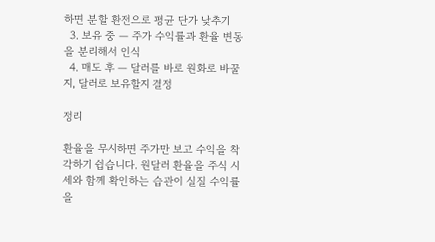하면 분할 환전으로 평균 단가 낮추기
  3. 보유 중 — 주가 수익률과 환율 변동을 분리해서 인식
  4. 매도 후 — 달러를 바로 원화로 바꿀지, 달러로 보유할지 결정

정리

환율을 무시하면 주가만 보고 수익을 착각하기 쉽습니다. 원달러 환율을 주식 시세와 함께 확인하는 습관이 실질 수익률을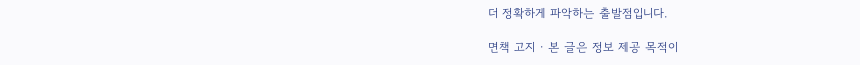더 정확하게 파악하는 출발점입니다.

면책 고지 · 본 글은 정보 제공 목적이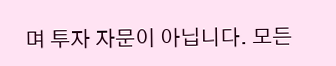며 투자 자문이 아닙니다. 모든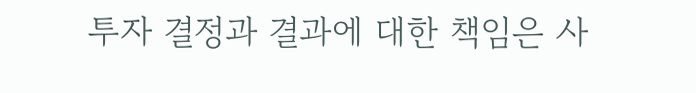투자 결정과 결과에 대한 책임은 사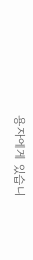용자에게 있습니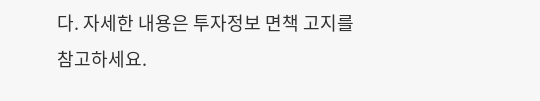다. 자세한 내용은 투자정보 면책 고지를 참고하세요.